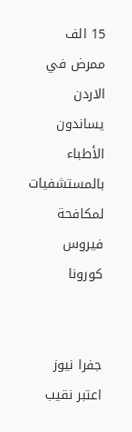15 الف ممرض في الاردن يساندون الأطباء بالمستشفيات لمكافحة فيروس كورونا


جفرا نيوز  اعتبر نقيب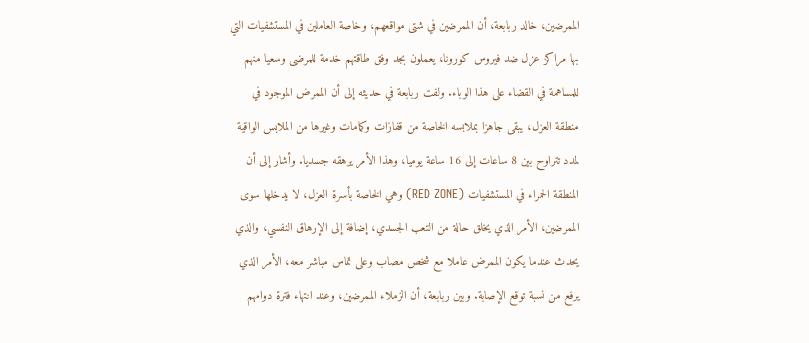الممرضين، خالد ربابعة، أن الممرضين في شتى مواقعهم، وخاصة العاملين في المستشفيات التي بها مراكز عزل ضد فيروس كورونا، يعملون بجد وفق طاقتهم خدمة للمرضى وسعيا منهم للمساهمة في القضاء على هذا الوباء. ولفت ربابعة في حديثه إلى أن الممرض الموجود في منطقة العزل، يبقى جاهزا بملابسه الخاصة من قفازات وكمامات وغيرها من الملابس الواقية لمدد تتراوح بين 8 ساعات إلى 16 ساعة يوميا، وهذا الأمر يرهقه جسديا. وأشار إلى أن المنطقة الحمراء في المستشفيات (RED ZONE) وهي الخاصة بأسرة العزل، لا يدخلها سوى الممرضين، الأمر الذي يخلق حالة من التعب الجسدي، إضافة إلى الإرهاق النفسي، والذي يحدث عندما يكون الممرض عاملا مع شخص مصاب وعلى تماس مباشر معه، الأمر الذي يرفع من نسبة توقع الإصابة. وبين ربابعة، أن الزملاء الممرضين، وعند انتهاء فترة دوامهم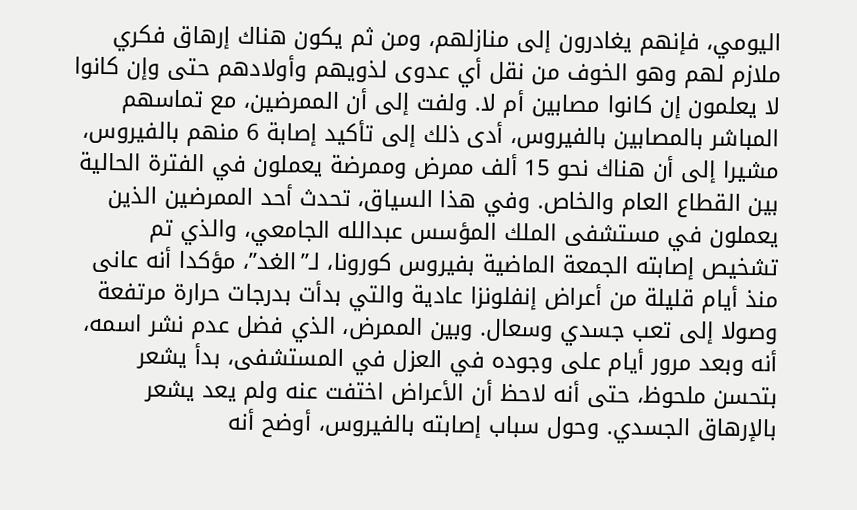اليومي، فإنهم يغادرون إلى منازلهم، ومن ثم يكون هناك إرهاق فكري ملازم لهم وهو الخوف من نقل أي عدوى لذويهم وأولادهم حتى وإن كانوا لا يعلمون إن كانوا مصابين أم لا. ولفت إلى أن الممرضين، مع تماسهم المباشر بالمصابين بالفيروس، أدى ذلك إلى تأكيد إصابة 6 منهم بالفيروس، مشيرا إلى أن هناك نحو 15 ألف ممرض وممرضة يعملون في الفترة الحالية بين القطاع العام والخاص. وفي هذا السياق، تحدث أحد الممرضين الذين يعملون في مستشفى الملك المؤسس عبدالله الجامعي، والذي تم تشخيص إصابته الجمعة الماضية بفيروس كورونا، لـ”الغد”، مؤكدا أنه عانى منذ أيام قليلة من أعراض إنفلونزا عادية والتي بدأت بدرجات حرارة مرتفعة وصولا إلى تعب جسدي وسعال. وبين الممرض، الذي فضل عدم نشر اسمه، أنه وبعد مرور أيام على وجوده في العزل في المستشفى، بدأ يشعر بتحسن ملحوظ، حتى أنه لاحظ أن الأعراض اختفت عنه ولم يعد يشعر بالإرهاق الجسدي. وحول سباب إصابته بالفيروس، أوضح أنه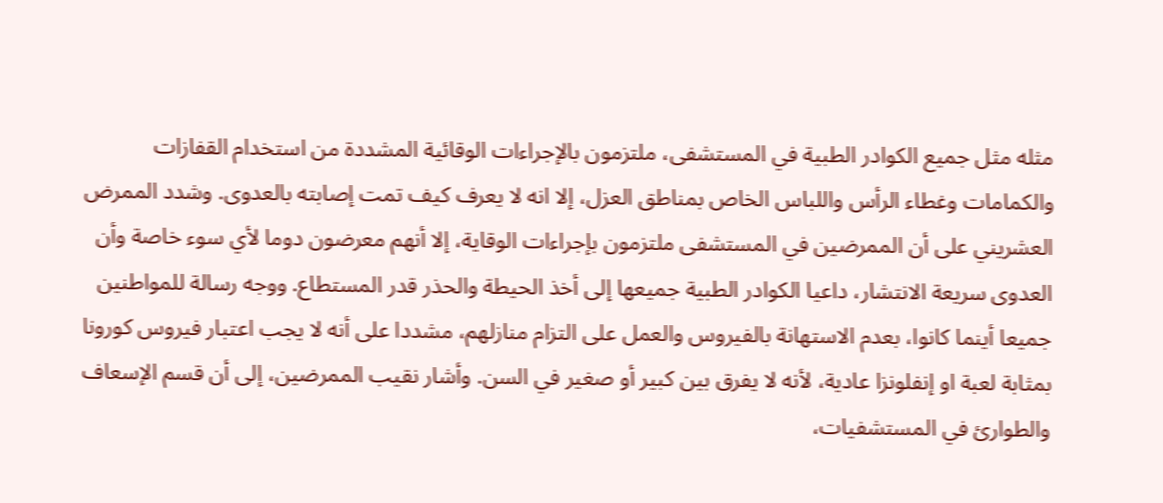مثله مثل جميع الكوادر الطبية في المستشفى، ملتزمون بالإجراءات الوقائية المشددة من استخدام القفازات والكمامات وغطاء الرأس واللباس الخاص بمناطق العزل، إلا انه لا يعرف كيف تمت إصابته بالعدوى. وشدد الممرض العشريني على أن الممرضين في المستشفى ملتزمون بإجراءات الوقاية، إلا أنهم معرضون دوما لأي سوء خاصة وأن العدوى سريعة الانتشار، داعيا الكوادر الطبية جميعها إلى أخذ الحيطة والحذر قدر المستطاع. ووجه رسالة للمواطنين جميعا أينما كانوا، بعدم الاستهانة بالفيروس والعمل على التزام منازلهم، مشددا على أنه لا يجب اعتبار فيروس كورونا بمثابة لعبة او إنفلونزا عادية، لأنه لا يفرق بين كبير أو صغير في السن. وأشار نقيب الممرضين، إلى أن قسم الإسعاف والطوارئ في المستشفيات،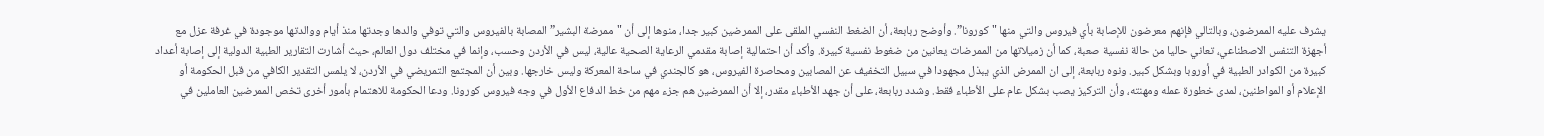يشرف عليه الممرضون، وبالتالي فإنهم معرضون للإصابة بأي فيروس والتي منها "كورونا”. وأوضح ربابعة، أن الضغط النفسي الملقى على الممرضين كبير جدا، منوها إلى أن "ممرضة البشير” المصابة بالفيروس والتي توفي والدها وجدتها منذ أيام ووالدتها موجودة في غرفة عزل مع أجهزة التنفس الاصطناعي، تعاني حاليا من حالة نفسية صعبة، كما أن زميلاتها من الممرضات يعانين من ضغوط نفسية كبيرة. وأكد أن احتمالية إصابة مقدمي الرعاية الصحية عالية، ليس في الأردن وحسب، وإنما في مختلف دول العالم، حيث أشارت التقارير الطبية الدولية إلى إصابة أعداد كبيرة من الكوادر الطبية في أوروبا وبشكل كبير. ونوه ربابعة، إلى ان الممرض الذي يبذل مجهودا في سبيل التخفيف عن المصابين ومحاصرة الفيروس، هو كالجندي في ساحة المعركة وليس خارجها. وبين أن المجتمع التمريضي في الأردن، لا يلمس التقدير الكافي من قبل الحكومة أو الإعلام أو المواطنين، لمدى خطورة عمله ومهنته، وأن التركيز يصب بشكل عام على الأطباء فقط. وشدد ربابعة، على أن جهد الأطباء مقدر، إلا أن الممرضين هم جزء مهم من خط الدفاع الأول في وجه فيروس كورونا. ودعا الحكومة للاهتمام بأمور أخرى تخص الممرضين العاملين في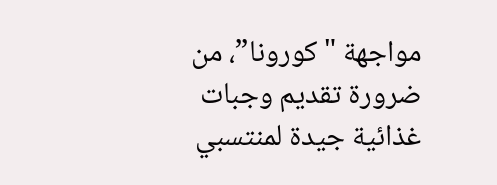مواجهة "كورونا”، من ضرورة تقديم وجبات غذائية جيدة لمنتسبي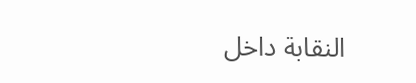النقابة داخل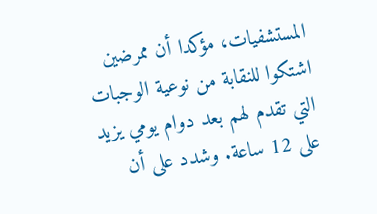المستشفيات، مؤكدا أن ممرضين اشتكوا للنقابة من نوعية الوجبات التي تقدم لهم بعد دوام يومي يزيد على 12 ساعة. وشدد على أن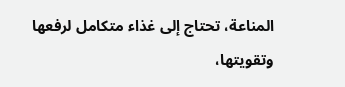المناعة، تحتاج إلى غذاء متكامل لرفعها وتقويتها،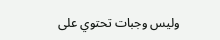وليس وجبات تحتوي على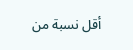أقل نسبة من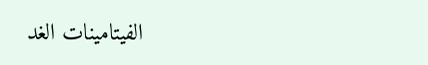الفيتامينات الغد